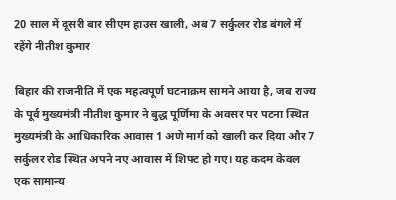20 साल में दूसरी बार सीएम हाउस खाली, अब 7 सर्कुलर रोड बंगले में रहेंगे नीतीश कुमार

बिहार की राजनीति में एक महत्वपूर्ण घटनाक्रम सामने आया है, जब राज्य के पूर्व मुख्यमंत्री नीतीश कुमार ने बुद्ध पूर्णिमा के अवसर पर पटना स्थित मुख्यमंत्री के आधिकारिक आवास 1 अणे मार्ग को खाली कर दिया और 7 सर्कुलर रोड स्थित अपने नए आवास में शिफ्ट हो गए। यह कदम केवल एक सामान्य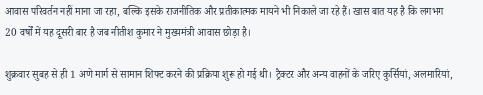आवास परिवर्तन नहीं माना जा रहा, बल्कि इसके राजनीतिक और प्रतीकात्मक मायने भी निकाले जा रहे हैं। खास बात यह है कि लगभग 20 वर्षों में यह दूसरी बार है जब नीतीश कुमार ने मुख्यमंत्री आवास छोड़ा है।

शुक्रवार सुबह से ही 1 अणे मार्ग से सामान शिफ्ट करने की प्रक्रिया शुरू हो गई थी। ट्रैक्टर और अन्य वाहनों के जरिए कुर्सियां, अलमारियां,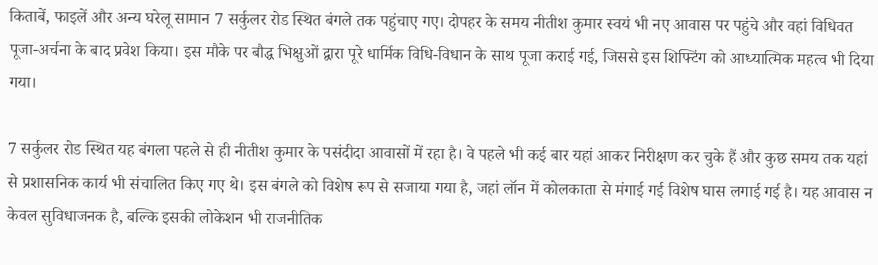किताबें, फाइलें और अन्य घरेलू सामान 7 सर्कुलर रोड स्थित बंगले तक पहुंचाए गए। दोपहर के समय नीतीश कुमार स्वयं भी नए आवास पर पहुंचे और वहां विधिवत पूजा-अर्चना के बाद प्रवेश किया। इस मौके पर बौद्ध भिक्षुओं द्वारा पूरे धार्मिक विधि-विधान के साथ पूजा कराई गई, जिससे इस शिफ्टिंग को आध्यात्मिक महत्व भी दिया गया।

7 सर्कुलर रोड स्थित यह बंगला पहले से ही नीतीश कुमार के पसंदीदा आवासों में रहा है। वे पहले भी कई बार यहां आकर निरीक्षण कर चुके हैं और कुछ समय तक यहां से प्रशासनिक कार्य भी संचालित किए गए थे। इस बंगले को विशेष रूप से सजाया गया है, जहां लॉन में कोलकाता से मंगाई गई विशेष घास लगाई गई है। यह आवास न केवल सुविधाजनक है, बल्कि इसकी लोकेशन भी राजनीतिक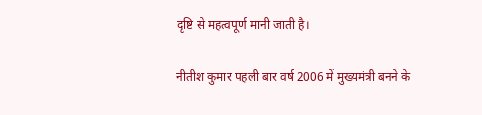दृष्टि से महत्वपूर्ण मानी जाती है।

नीतीश कुमार पहली बार वर्ष 2006 में मुख्यमंत्री बनने के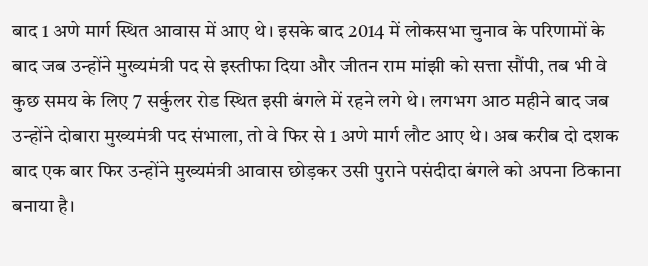बाद 1 अणे मार्ग स्थित आवास में आए थे। इसके बाद 2014 में लोकसभा चुनाव के परिणामों के बाद जब उन्होंने मुख्यमंत्री पद से इस्तीफा दिया और जीतन राम मांझी को सत्ता सौंपी, तब भी वे कुछ समय के लिए 7 सर्कुलर रोड स्थित इसी बंगले में रहने लगे थे। लगभग आठ महीने बाद जब उन्होंने दोबारा मुख्यमंत्री पद संभाला, तो वे फिर से 1 अणे मार्ग लौट आए थे। अब करीब दो दशक बाद एक बार फिर उन्होंने मुख्यमंत्री आवास छोड़कर उसी पुराने पसंदीदा बंगले को अपना ठिकाना बनाया है।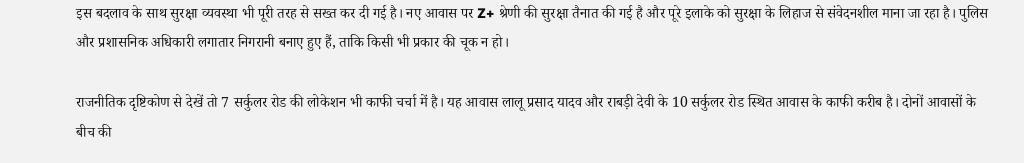इस बदलाव के साथ सुरक्षा व्यवस्था भी पूरी तरह से सख्त कर दी गई है। नए आवास पर Z+ श्रेणी की सुरक्षा तैनात की गई है और पूरे इलाके को सुरक्षा के लिहाज से संवेदनशील माना जा रहा है। पुलिस और प्रशासनिक अधिकारी लगातार निगरानी बनाए हुए हैं, ताकि किसी भी प्रकार की चूक न हो।

राजनीतिक दृष्टिकोण से देखें तो 7 सर्कुलर रोड की लोकेशन भी काफी चर्चा में है। यह आवास लालू प्रसाद यादव और राबड़ी देवी के 10 सर्कुलर रोड स्थित आवास के काफी करीब है। दोनों आवासों के बीच की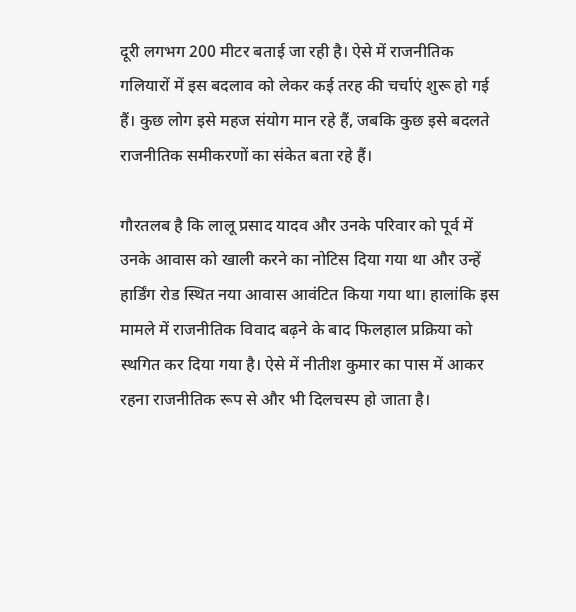दूरी लगभग 200 मीटर बताई जा रही है। ऐसे में राजनीतिक गलियारों में इस बदलाव को लेकर कई तरह की चर्चाएं शुरू हो गई हैं। कुछ लोग इसे महज संयोग मान रहे हैं, जबकि कुछ इसे बदलते राजनीतिक समीकरणों का संकेत बता रहे हैं।

गौरतलब है कि लालू प्रसाद यादव और उनके परिवार को पूर्व में उनके आवास को खाली करने का नोटिस दिया गया था और उन्हें हार्डिंग रोड स्थित नया आवास आवंटित किया गया था। हालांकि इस मामले में राजनीतिक विवाद बढ़ने के बाद फिलहाल प्रक्रिया को स्थगित कर दिया गया है। ऐसे में नीतीश कुमार का पास में आकर रहना राजनीतिक रूप से और भी दिलचस्प हो जाता है।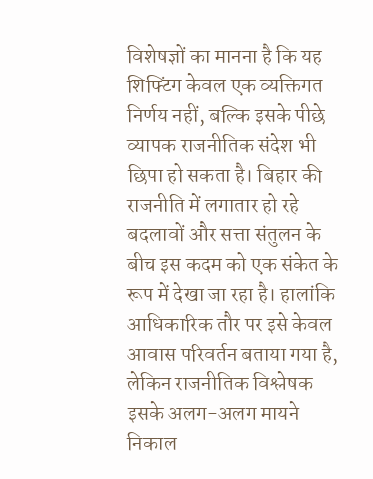विशेषज्ञों का मानना है कि यह शिफ्टिंग केवल एक व्यक्तिगत निर्णय नहीं, बल्कि इसके पीछे व्यापक राजनीतिक संदेश भी छिपा हो सकता है। बिहार की राजनीति में लगातार हो रहे बदलावों और सत्ता संतुलन के बीच इस कदम को एक संकेत के रूप में देखा जा रहा है। हालांकि आधिकारिक तौर पर इसे केवल आवास परिवर्तन बताया गया है, लेकिन राजनीतिक विश्लेषक इसके अलग-अलग मायने निकाल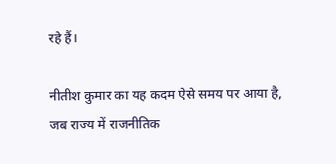रहे हैं।

नीतीश कुमार का यह कदम ऐसे समय पर आया है, जब राज्य में राजनीतिक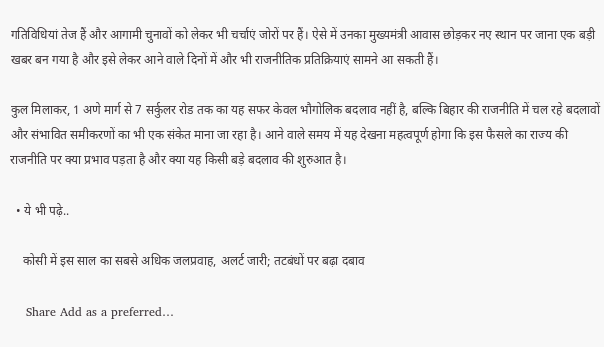गतिविधियां तेज हैं और आगामी चुनावों को लेकर भी चर्चाएं जोरों पर हैं। ऐसे में उनका मुख्यमंत्री आवास छोड़कर नए स्थान पर जाना एक बड़ी खबर बन गया है और इसे लेकर आने वाले दिनों में और भी राजनीतिक प्रतिक्रियाएं सामने आ सकती हैं।

कुल मिलाकर, 1 अणे मार्ग से 7 सर्कुलर रोड तक का यह सफर केवल भौगोलिक बदलाव नहीं है, बल्कि बिहार की राजनीति में चल रहे बदलावों और संभावित समीकरणों का भी एक संकेत माना जा रहा है। आने वाले समय में यह देखना महत्वपूर्ण होगा कि इस फैसले का राज्य की राजनीति पर क्या प्रभाव पड़ता है और क्या यह किसी बड़े बदलाव की शुरुआत है।

  • ये भी पढ़े..

    कोसी में इस साल का सबसे अधिक जलप्रवाह, अलर्ट जारी; तटबंधों पर बढ़ा दबाव

    Share Add as a preferred…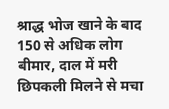श्राद्ध भोज खाने के बाद 150 से अधिक लोग बीमार, दाल में मरी छिपकली मिलने से मचा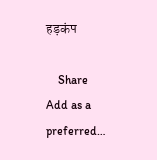हड़कंप

    Share Add as a preferred…